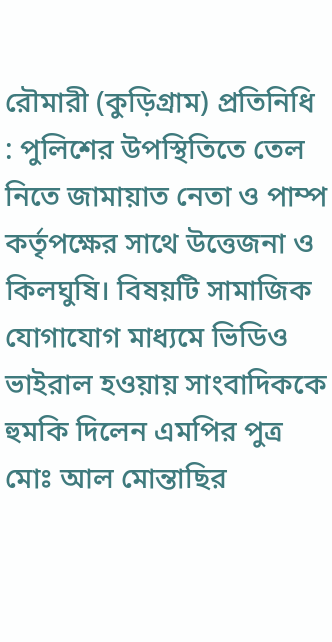রৌমারী (কুড়িগ্রাম) প্রতিনিধি : পুলিশের উপস্থিতিতে তেল নিতে জামায়াত নেতা ও পাম্প কর্তৃপক্ষের সাথে উত্তেজনা ও কিলঘুষি। বিষয়টি সামাজিক যোগাযোগ মাধ্যমে ভিডিও ভাইরাল হওয়ায় সাংবাদিককে হুমকি দিলেন এমপির পুত্র মোঃ আল মোন্তাছির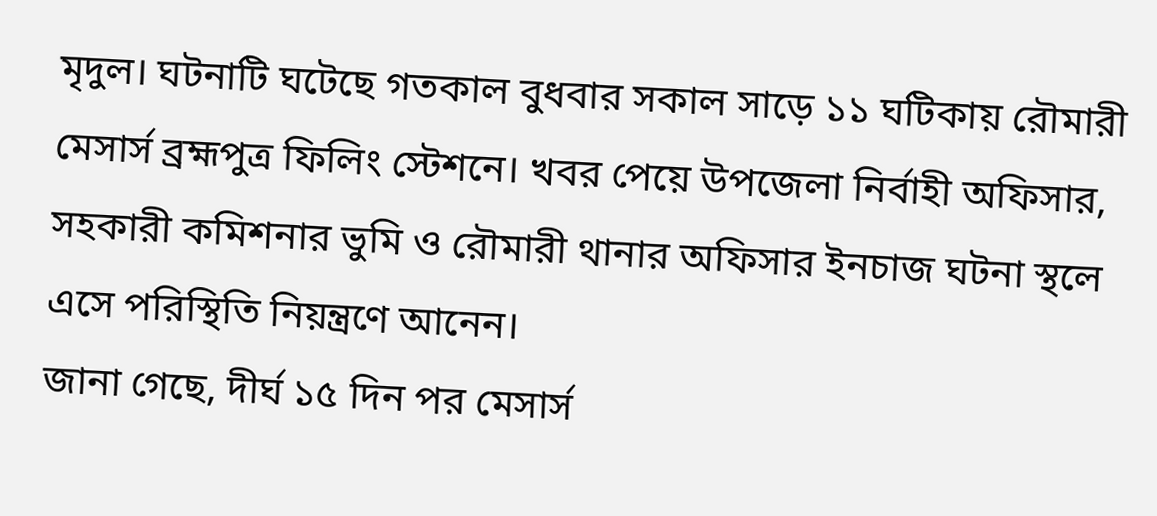মৃদুল। ঘটনাটি ঘটেছে গতকাল বুধবার সকাল সাড়ে ১১ ঘটিকায় রৌমারী মেসার্স ব্রহ্মপুত্র ফিলিং স্টেশনে। খবর পেয়ে উপজেলা নির্বাহী অফিসার, সহকারী কমিশনার ভুমি ও রৌমারী থানার অফিসার ইনচাজ ঘটনা স্থলে এসে পরিস্থিতি নিয়ন্ত্রণে আনেন।
জানা গেছে, দীর্ঘ ১৫ দিন পর মেসার্স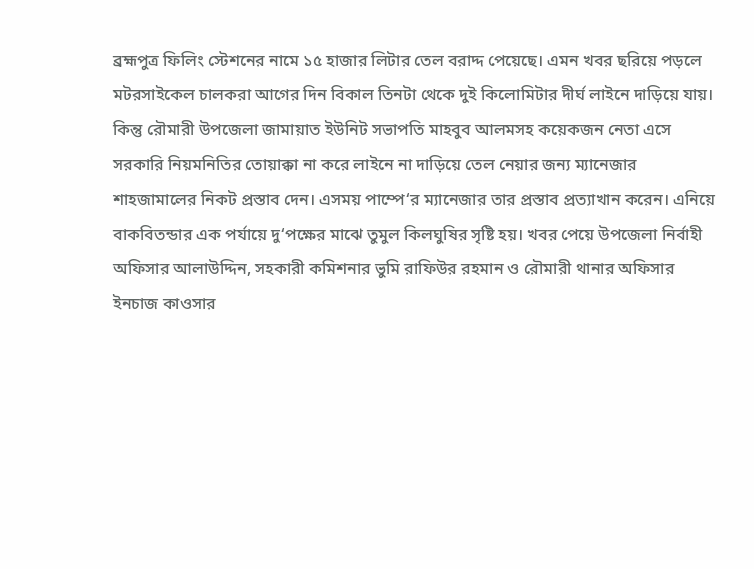ব্রহ্মপুত্র ফিলিং স্টেশনের নামে ১৫ হাজার লিটার তেল বরাদ্দ পেয়েছে। এমন খবর ছরিয়ে পড়লে মটরসাইকেল চালকরা আগের দিন বিকাল তিনটা থেকে দুই কিলোমিটার দীর্ঘ লাইনে দাড়িয়ে যায়। কিন্তু রৌমারী উপজেলা জামায়াত ইউনিট সভাপতি মাহবুব আলমসহ কয়েকজন নেতা এসে সরকারি নিয়মনিতির তোয়াক্কা না করে লাইনে না দাড়িয়ে তেল নেয়ার জন্য ম্যানেজার শাহজামালের নিকট প্রস্তাব দেন। এসময় পাম্পে‘র ম্যানেজার তার প্রস্তাব প্রত্যাখান করেন। এনিয়ে বাকবিতন্ডার এক পর্যায়ে দু‘পক্ষের মাঝে তুমুল কিলঘুষির সৃষ্টি হয়। খবর পেয়ে উপজেলা নির্বাহী অফিসার আলাউদ্দিন, সহকারী কমিশনার ভুমি রাফিউর রহমান ও রৌমারী থানার অফিসার ইনচাজ কাওসার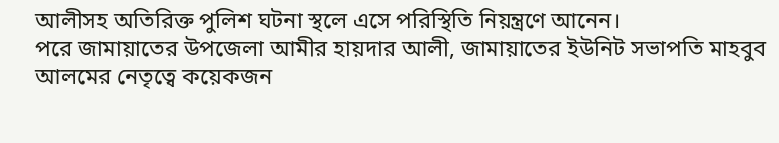আলীসহ অতিরিক্ত পুলিশ ঘটনা স্থলে এসে পরিস্থিতি নিয়ন্ত্রণে আনেন।
পরে জামায়াতের উপজেলা আমীর হায়দার আলী, জামায়াতের ইউনিট সভাপতি মাহবুব আলমের নেতৃত্বে কয়েকজন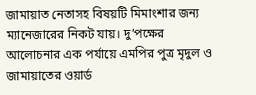জামায়াত নেতাসহ বিষয়টি মিমাংশার জন্য ম্যানেজারের নিকট যায়। দু’পক্ষের আলোচনার এক পর্যায়ে এমপির পুত্র মৃদুল ও জামায়াতের ওয়ার্ড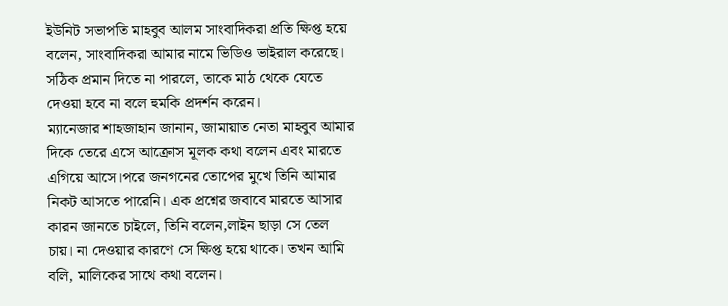ইউনিট সভাপতি মাহবুব আলম সাংবাদিকরা প্রতি ক্ষিপ্ত হয়ে বলেন, সাংবাদিকরা আমার নামে ভিডিও ভাইরাল করেছে। সঠিক প্রমান দিতে না পারলে, তাকে মাঠ থেকে যেতে দেওয়া হবে না বলে হুমকি প্রদর্শন করেন।
ম্যানেজার শাহজাহান জানান, জামায়াত নেতা মাহবুব আমার দিকে তেরে এসে আক্রোস মূলক কথা বলেন এবং মারতে এগিয়ে আসে।পরে জনগনের তোপের মুখে তিনি আমার নিকট আসতে পারেনি। এক প্রশ্নের জবাবে মারতে আসার কারন জানতে চাইলে, তিনি বলেন,লাইন ছাড়া সে তেল চায়। না দেওয়ার কারণে সে ক্ষিপ্ত হয়ে থাকে। তখন আমি বলি, মালিকের সাথে কথা বলেন।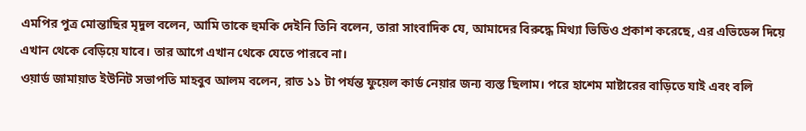এমপির পুত্র মোন্তাছির মৃদুল বলেন, আমি তাকে হুমকি দেইনি তিনি বলেন, তারা সাংবাদিক যে, আমাদের বিরুদ্ধে মিথ্যা ভিডিও প্রকাশ করেছে, এর এভিডেন্স দিয়ে এখান থেকে বেড়িয়ে যাবে। তার আগে এখান থেকে যেতে পারবে না।
ওয়ার্ড জামায়াত ইউনিট সভাপতি মাহবুব আলম বলেন, রাত ১১ টা পর্যন্ত ফুয়েল কার্ড নেয়ার জন্য ব্যস্ত ছিলাম। পরে হাশেম মাষ্টারের বাড়িতে যাই এবং বলি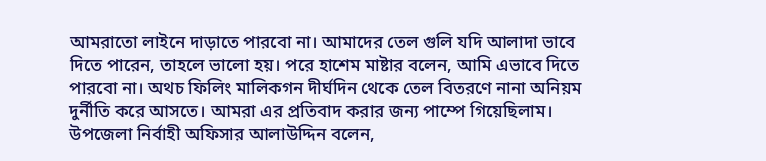আমরাতো লাইনে দাড়াতে পারবো না। আমাদের তেল গুলি যদি আলাদা ভাবে দিতে পারেন, তাহলে ভালো হয়। পরে হাশেম মাষ্টার বলেন, আমি এভাবে দিতে পারবো না। অথচ ফিলিং মালিকগন দীর্ঘদিন থেকে তেল বিতরণে নানা অনিয়ম দুর্নীতি করে আসতে। আমরা এর প্রতিবাদ করার জন্য পাম্পে গিয়েছিলাম।
উপজেলা নির্বাহী অফিসার আলাউদ্দিন বলেন,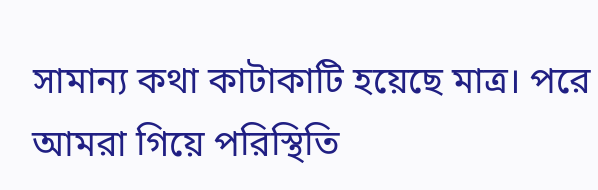সামান্য কথা কাটাকাটি হয়েছে মাত্র। পরে আমরা গিয়ে পরিস্থিতি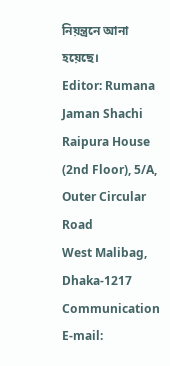নিয়ন্ত্রনে আনা হয়েছে।
Editor: Rumana Jaman Shachi
Raipura House (2nd Floor), 5/A, Outer Circular Road
West Malibag, Dhaka-1217
Communication
E-mail: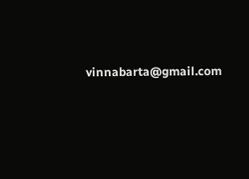vinnabarta@gmail.com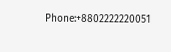Phone:+8802222220051